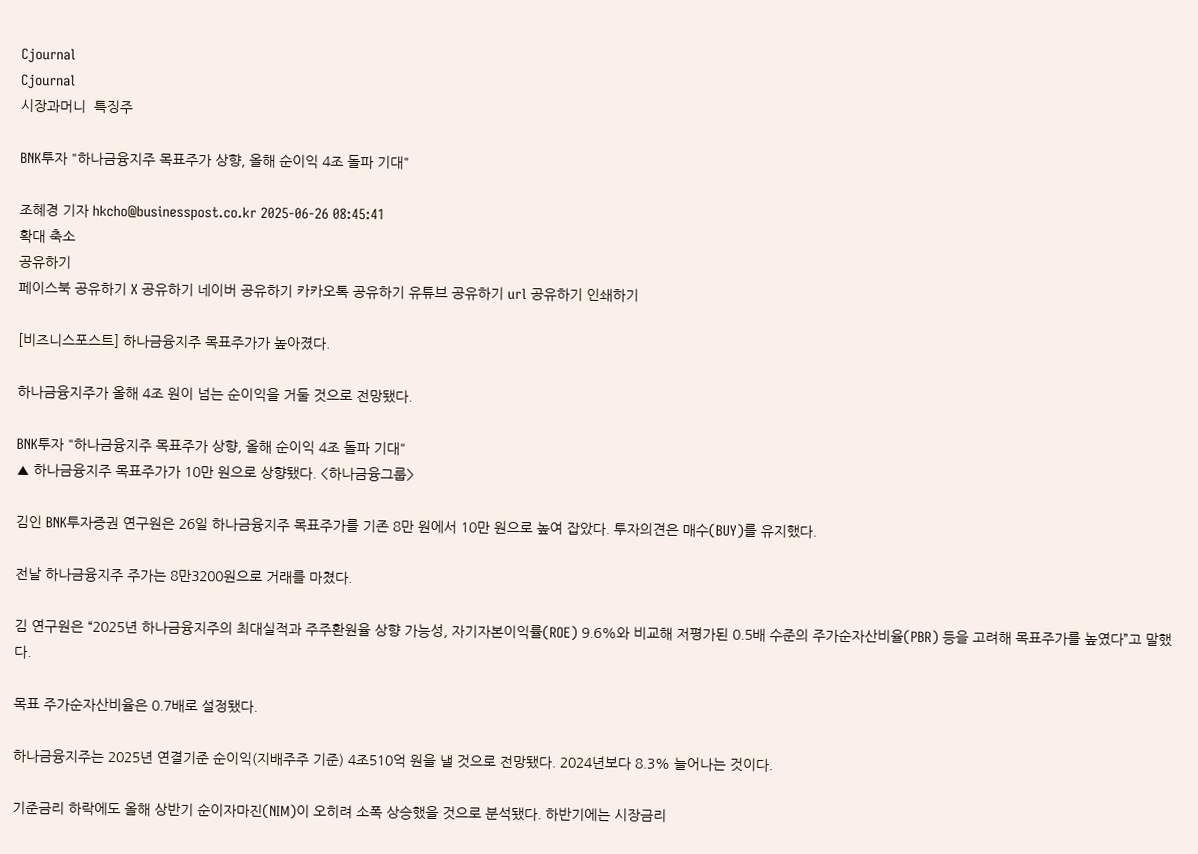Cjournal
Cjournal
시장과머니  특징주

BNK투자 "하나금융지주 목표주가 상향, 올해 순이익 4조 돌파 기대"

조혜경 기자 hkcho@businesspost.co.kr 2025-06-26 08:45:41
확대 축소
공유하기
페이스북 공유하기 X 공유하기 네이버 공유하기 카카오톡 공유하기 유튜브 공유하기 url 공유하기 인쇄하기

[비즈니스포스트] 하나금융지주 목표주가가 높아졌다.

하나금융지주가 올해 4조 원이 넘는 순이익을 거둘 것으로 전망됐다.

BNK투자 "하나금융지주 목표주가 상향, 올해 순이익 4조 돌파 기대"
▲ 하나금융지주 목표주가가 10만 원으로 상향됐다. <하나금융그룹>

김인 BNK투자증권 연구원은 26일 하나금융지주 목표주가를 기존 8만 원에서 10만 원으로 높여 잡았다. 투자의견은 매수(BUY)를 유지했다.

전날 하나금융지주 주가는 8만3200원으로 거래를 마쳤다.

김 연구원은 “2025년 하나금융지주의 최대실적과 주주환원율 상향 가능성, 자기자본이익률(ROE) 9.6%와 비교해 저평가된 0.5배 수준의 주가순자산비율(PBR) 등을 고려해 목표주가를 높였다”고 말했다.

목표 주가순자산비율은 0.7배로 설정됐다.

하나금융지주는 2025년 연결기준 순이익(지배주주 기준) 4조510억 원을 낼 것으로 전망됐다. 2024년보다 8.3% 늘어나는 것이다.

기준금리 하락에도 올해 상반기 순이자마진(NIM)이 오히려 소폭 상승했을 것으로 분석됐다. 하반기에는 시장금리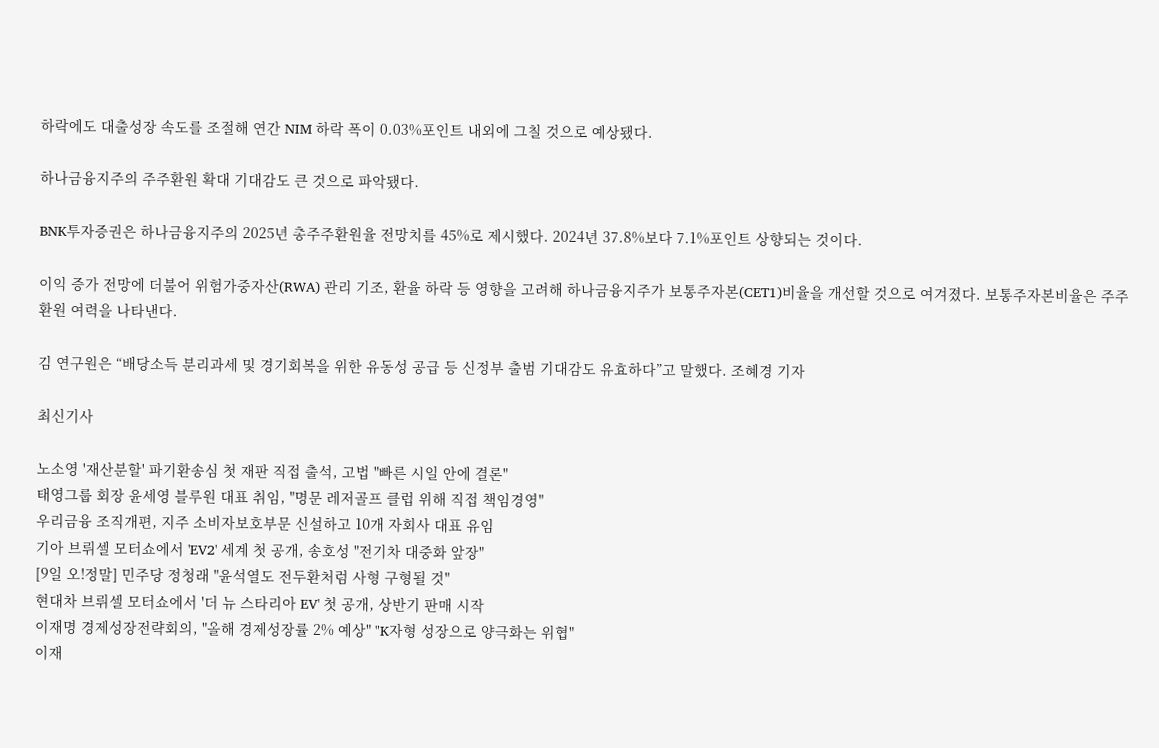하락에도 대출성장 속도를 조절해 연간 NIM 하락 폭이 0.03%포인트 내외에 그칠 것으로 예상됐다.

하나금융지주의 주주환원 확대 기대감도 큰 것으로 파악됐다.

BNK투자증권은 하나금융지주의 2025년 총주주환원율 전망치를 45%로 제시했다. 2024년 37.8%보다 7.1%포인트 상향되는 것이다.

이익 증가 전망에 더불어 위험가중자산(RWA) 관리 기조, 환율 하락 등 영향을 고려해 하나금융지주가 보통주자본(CET1)비율을 개선할 것으로 여겨졌다. 보통주자본비율은 주주환원 여력을 나타낸다.

김 연구원은 “배당소득 분리과세 및 경기회복을 위한 유동성 공급 등 신정부 출범 기대감도 유효하다”고 말했다. 조혜경 기자

최신기사

노소영 '재산분할' 파기환송심 첫 재판 직접 출석, 고법 "빠른 시일 안에 결론"
태영그룹 회장 윤세영 블루원 대표 취임, "명문 레저골프 클럽 위해 직접 책임경영"
우리금융 조직개편, 지주 소비자보호부문 신설하고 10개 자회사 대표 유임
기아 브뤼셀 모터쇼에서 'EV2' 세계 첫 공개, 송호성 "전기차 대중화 앞장"
[9일 오!정말] 민주당 정청래 "윤석열도 전두환처럼 사형 구형될 것"
현대차 브뤼셀 모터쇼에서 '더 뉴 스타리아 EV' 첫 공개, 상반기 판매 시작
이재명 경제성장전략회의, "올해 경제성장률 2% 예상" "K자형 성장으로 양극화는 위협"
이재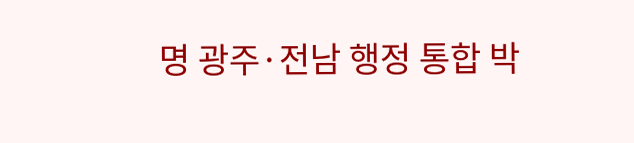명 광주·전남 행정 통합 박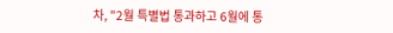차, "2월 특별법 통과하고 6월에 통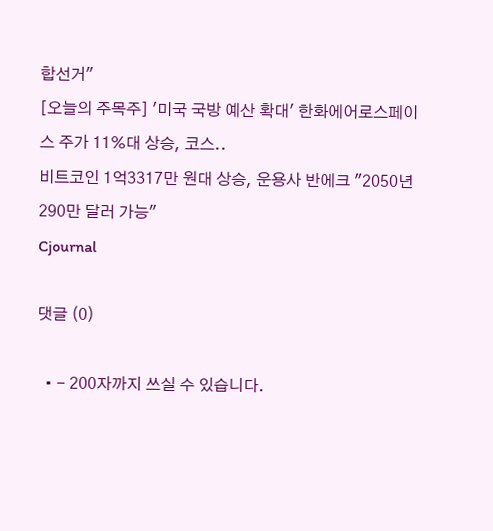합선거"
[오늘의 주목주] '미국 국방 예산 확대' 한화에어로스페이스 주가 11%대 상승, 코스..
비트코인 1억3317만 원대 상승, 운용사 반에크 "2050년 290만 달러 가능"
Cjournal

댓글 (0)

  • - 200자까지 쓰실 수 있습니다.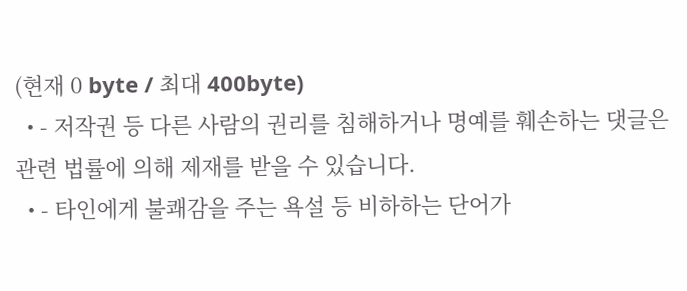(현재 0 byte / 최대 400byte)
  • - 저작권 등 다른 사람의 권리를 침해하거나 명예를 훼손하는 댓글은 관련 법률에 의해 제재를 받을 수 있습니다.
  • - 타인에게 불쾌감을 주는 욕설 등 비하하는 단어가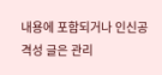내용에 포함되거나 인신공격성 글은 관리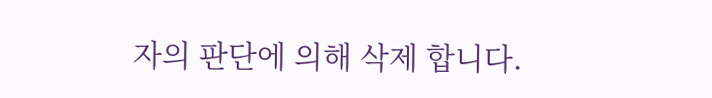자의 판단에 의해 삭제 합니다.